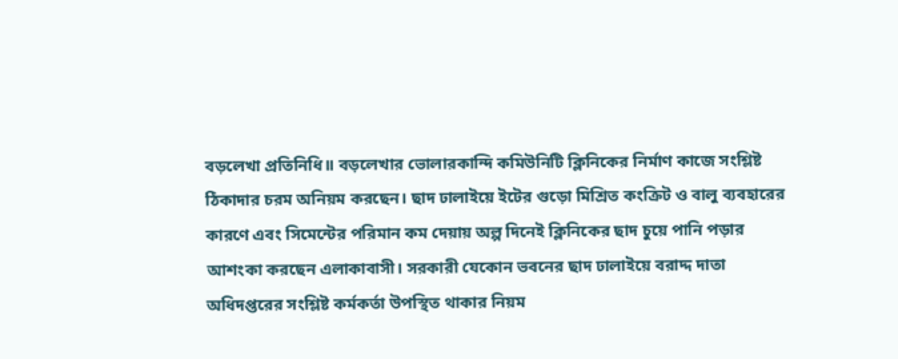বড়লেখা প্রতিনিধি॥ বড়লেখার ভোলারকান্দি কমিউনিটি ক্লিনিকের নির্মাণ কাজে সংশ্লিষ্ট ঠিকাদার চরম অনিয়ম করছেন। ছাদ ঢালাইয়ে ইটের গুড়ো মিশ্রিত কংক্রিট ও বালু ব্যবহারের কারণে এবং সিমেন্টের পরিমান কম দেয়ায় অল্প দিনেই ক্লিনিকের ছাদ চুয়ে পানি পড়ার আশংকা করছেন এলাকাবাসী। সরকারী যেকোন ভবনের ছাদ ঢালাইয়ে বরাদ্দ দাতা অধিদপ্তরের সংশ্লিষ্ট কর্মকর্তা উপস্থিত থাকার নিয়ম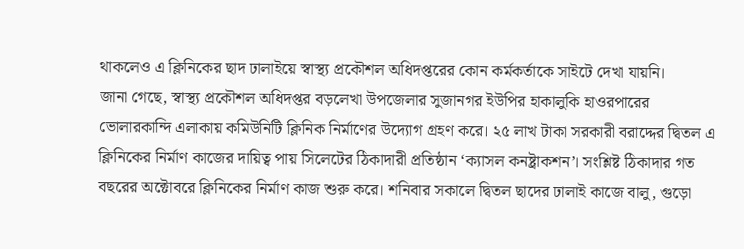থাকলেও এ ক্লিনিকের ছাদ ঢালাইয়ে স্বাস্থ্য প্রকৌশল অধিদপ্তরের কোন কর্মকর্তাকে সাইটে দেখা যায়নি।
জানা গেছে, স্বাস্থ্য প্রকৌশল অধিদপ্তর বড়লেখা উপজেলার সুজানগর ইউপির হাকালুকি হাওরপারের ভোলারকান্দি এলাকায় কমিউনিটি ক্লিনিক নির্মাণের উদ্যোগ গ্রহণ করে। ২৫ লাখ টাকা সরকারী বরাদ্দের দ্বিতল এ ক্লিনিকের নির্মাণ কাজের দায়িত্ব পায় সিলেটের ঠিকাদারী প্রতিষ্ঠান ‘ক্যাসল কনষ্ট্রাকশন’। সংশ্লিষ্ট ঠিকাদার গত বছরের অক্টোবরে ক্লিনিকের নির্মাণ কাজ শুরু করে। শনিবার সকালে দ্বিতল ছাদের ঢালাই কাজে বালু, গুড়ো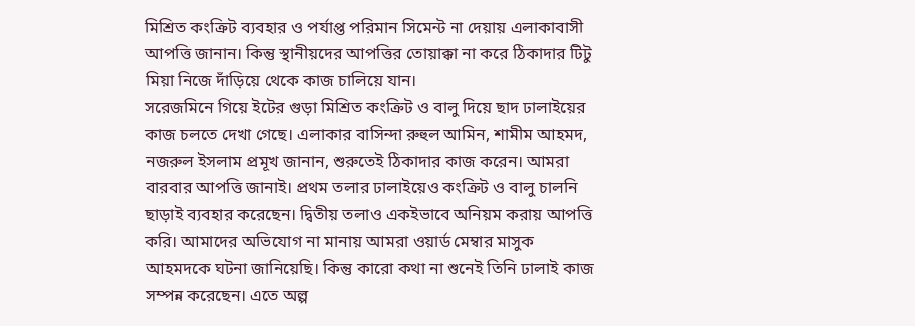মিশ্রিত কংক্রিট ব্যবহার ও পর্যাপ্ত পরিমান সিমেন্ট না দেয়ায় এলাকাবাসী আপত্তি জানান। কিন্তু স্থানীয়দের আপত্তির তোয়াক্কা না করে ঠিকাদার টিটু মিয়া নিজে দাঁড়িয়ে থেকে কাজ চালিয়ে যান।
সরেজমিনে গিয়ে ইটের গুড়া মিশ্রিত কংক্রিট ও বালু দিয়ে ছাদ ঢালাইয়ের কাজ চলতে দেখা গেছে। এলাকার বাসিন্দা রুহুল আমিন, শামীম আহমদ, নজরুল ইসলাম প্রমূখ জানান, শুরুতেই ঠিকাদার কাজ করেন। আমরা বারবার আপত্তি জানাই। প্রথম তলার ঢালাইয়েও কংক্রিট ও বালু চালনি ছাড়াই ব্যবহার করেছেন। দ্বিতীয় তলাও একইভাবে অনিয়ম করায় আপত্তি করি। আমাদের অভিযোগ না মানায় আমরা ওয়ার্ড মেম্বার মাসুক আহমদকে ঘটনা জানিয়েছি। কিন্তু কারো কথা না শুনেই তিনি ঢালাই কাজ সম্পন্ন করেছেন। এতে অল্প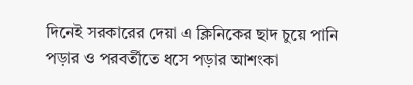দিনেই সরকারের দেয়া এ ক্লিনিকের ছাদ চুয়ে পানি পড়ার ও পরবর্তীতে ধসে পড়ার আশংকা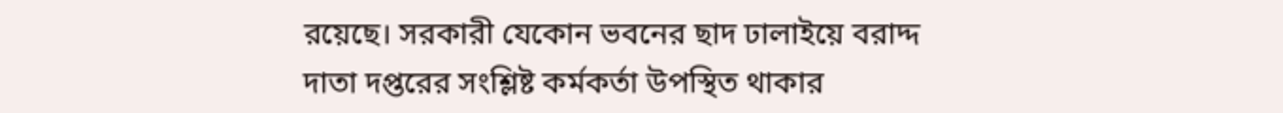রয়েছে। সরকারী যেকোন ভবনের ছাদ ঢালাইয়ে বরাদ্দ দাতা দপ্তরের সংশ্লিষ্ট কর্মকর্তা উপস্থিত থাকার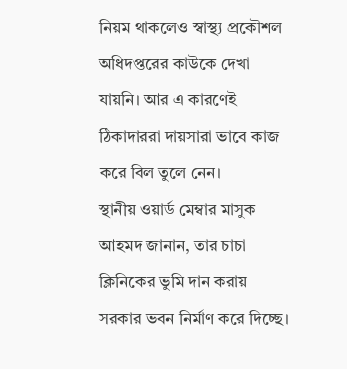নিয়ম থাকলেও স্বাস্থ্য প্রকৌশল অধিদপ্তরের কাউকে দেখা যায়নি। আর এ কারণেই ঠিকাদাররা দায়সারা ভাবে কাজ করে বিল তুলে নেন।
স্থানীয় ওয়ার্ড মেম্বার মাসুক আহমদ জানান, তার চাচা ক্লিনিকের ভুমি দান করায় সরকার ভবন নির্মাণ করে দিচ্ছে।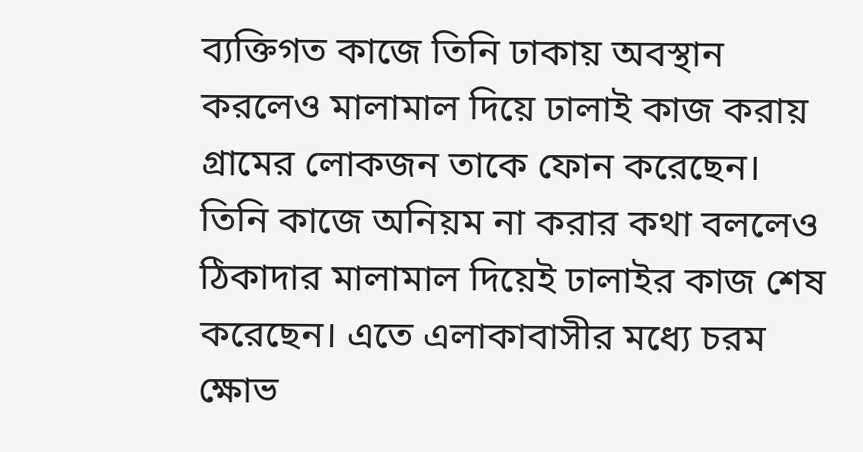ব্যক্তিগত কাজে তিনি ঢাকায় অবস্থান করলেও মালামাল দিয়ে ঢালাই কাজ করায় গ্রামের লোকজন তাকে ফোন করেছেন। তিনি কাজে অনিয়ম না করার কথা বললেও ঠিকাদার মালামাল দিয়েই ঢালাইর কাজ শেষ করেছেন। এতে এলাকাবাসীর মধ্যে চরম ক্ষোভ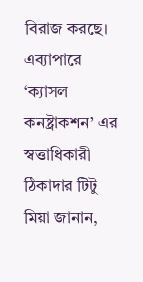বিরাজ করছে।
এব্যাপারে ‘ক্যাসল কনষ্ট্রাকশন’ এর স্বত্তাধিকারী ঠিকাদার টিটু মিয়া জানান,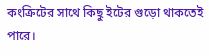কংক্রিটের সাথে কিছু ইটের গুড়ো থাকতেই পারে।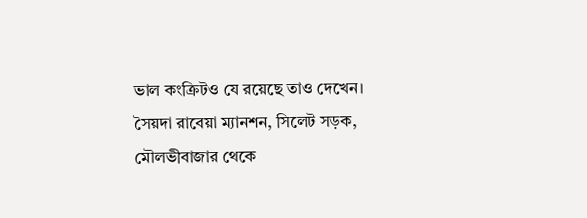ভাল কংক্রিটও যে রয়েছে তাও দেখেন।
সৈয়দা রাবেয়া ম্যানশন, সিলেট সড়ক, মৌলভীবাজার থেকে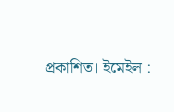প্রকাশিত। ইমেইল :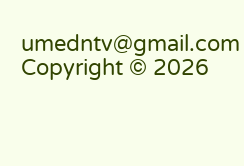umedntv@gmail.com
Copyright © 2026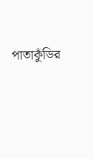পাতাকুঁডির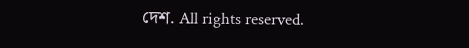দেশ. All rights reserved.